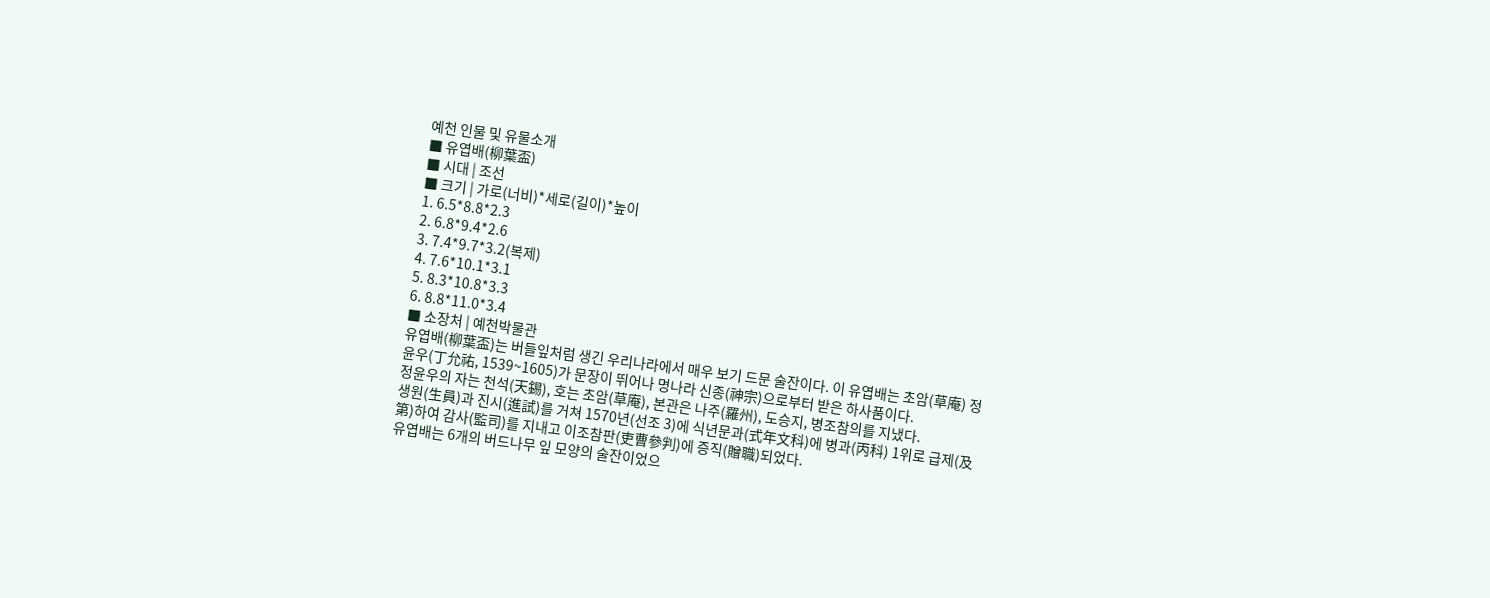예천 인물 및 유물소개
■ 유엽배(柳葉盃)
■ 시대 | 조선
■ 크기 | 가로(너비)*세로(길이)*높이
1. 6.5*8.8*2.3
2. 6.8*9.4*2.6
3. 7.4*9.7*3.2(복제)
4. 7.6*10.1*3.1
5. 8.3*10.8*3.3
6. 8.8*11.0*3.4
■ 소장처 | 예천박물관
유엽배(柳葉盃)는 버들잎처럼 생긴 우리나라에서 매우 보기 드문 술잔이다. 이 유엽배는 초암(草庵) 정윤우(丁允祐, 1539~1605)가 문장이 뛰어나 명나라 신종(神宗)으로부터 받은 하사품이다.
정윤우의 자는 천석(天錫), 호는 초암(草庵), 본관은 나주(羅州), 도승지, 병조참의를 지냈다.
생원(生員)과 진시(進試)를 거쳐 1570년(선조 3)에 식년문과(式年文科)에 병과(丙科) 1위로 급제(及第)하여 감사(監司)를 지내고 이조참판(吏曹參判)에 증직(贈職)되었다.
유엽배는 6개의 버드나무 잎 모양의 술잔이었으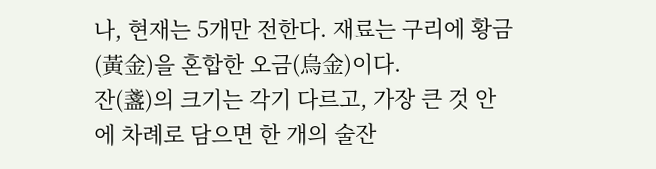나, 현재는 5개만 전한다. 재료는 구리에 황금(黃金)을 혼합한 오금(烏金)이다.
잔(盞)의 크기는 각기 다르고, 가장 큰 것 안에 차례로 담으면 한 개의 술잔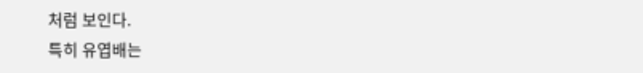처럼 보인다.
특히 유엽배는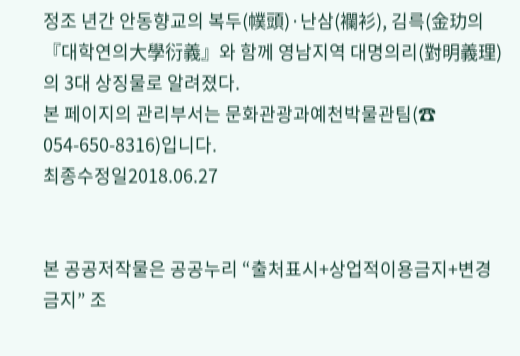정조 년간 안동향교의 복두(幞頭)·난삼(襴衫), 김륵(金玏의 『대학연의大學衍義』와 함께 영남지역 대명의리(對明義理)의 3대 상징물로 알려졌다.
본 페이지의 관리부서는 문화관광과예천박물관팀(☎ 054-650-8316)입니다.
최종수정일2018.06.27


본 공공저작물은 공공누리 “출처표시+상업적이용금지+변경금지” 조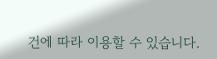건에 따라 이용할 수 있습니다.